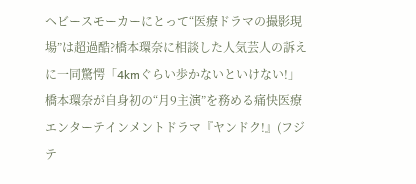ヘビースモーカーにとって“医療ドラマの撮影現場”は超過酷?橋本環奈に相談した人気芸人の訴えに一同驚愕「4kmぐらい歩かないといけない!」
橋本環奈が自身初の“月9主演”を務める痛快医療エンターテインメントドラマ『ヤンドク!』(フジテ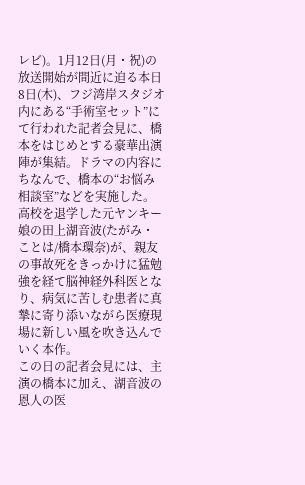レビ)。1月12日(月・祝)の放送開始が間近に迫る本日8日(木)、フジ湾岸スタジオ内にある“手術室セット”にて行われた記者会見に、橋本をはじめとする豪華出演陣が集結。ドラマの内容にちなんで、橋本の“お悩み相談室”などを実施した。
高校を退学した元ヤンキー娘の田上湖音波(たがみ・ことは/橋本環奈)が、親友の事故死をきっかけに猛勉強を経て脳神経外科医となり、病気に苦しむ患者に真摯に寄り添いながら医療現場に新しい風を吹き込んでいく本作。
この日の記者会見には、主演の橋本に加え、湖音波の恩人の医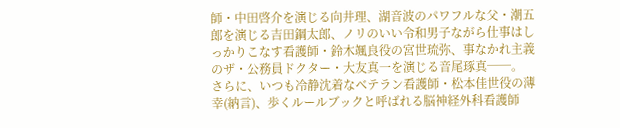師・中田啓介を演じる向井理、湖音波のパワフルな父・潮五郎を演じる吉田鋼太郎、ノリのいい令和男子ながら仕事はしっかりこなす看護師・鈴木颯良役の宮世琉弥、事なかれ主義のザ・公務員ドクター・大友真一を演じる音尾琢真──。
さらに、いつも冷静沈着なベテラン看護師・松本佳世役の薄幸(納言)、歩くルールブックと呼ばれる脳神経外科看護師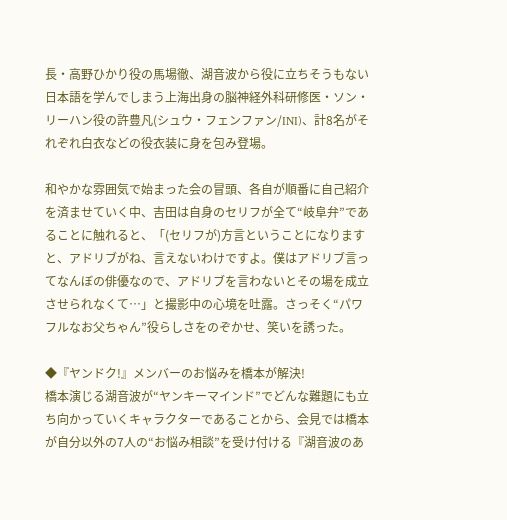長・高野ひかり役の馬場徹、湖音波から役に立ちそうもない日本語を学んでしまう上海出身の脳神経外科研修医・ソン・リーハン役の許豊凡(シュウ・フェンファン/INI)、計8名がそれぞれ白衣などの役衣装に身を包み登場。

和やかな雰囲気で始まった会の冒頭、各自が順番に自己紹介を済ませていく中、吉田は自身のセリフが全て“岐阜弁”であることに触れると、「(セリフが)方言ということになりますと、アドリブがね、言えないわけですよ。僕はアドリブ言ってなんぼの俳優なので、アドリブを言わないとその場を成立させられなくて…」と撮影中の心境を吐露。さっそく“パワフルなお父ちゃん”役らしさをのぞかせ、笑いを誘った。

◆『ヤンドク!』メンバーのお悩みを橋本が解決!
橋本演じる湖音波が“ヤンキーマインド”でどんな難題にも立ち向かっていくキャラクターであることから、会見では橋本が自分以外の7人の“お悩み相談”を受け付ける『湖音波のあ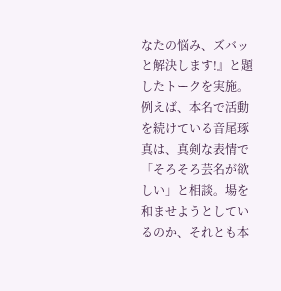なたの悩み、ズバッと解決します!』と題したトークを実施。
例えば、本名で活動を続けている音尾琢真は、真剣な表情で「そろそろ芸名が欲しい」と相談。場を和ませようとしているのか、それとも本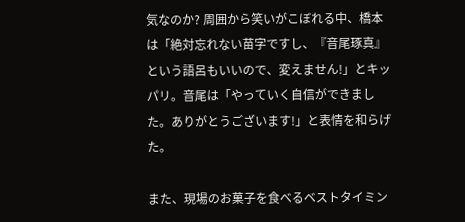気なのか? 周囲から笑いがこぼれる中、橋本は「絶対忘れない苗字ですし、『音尾琢真』という語呂もいいので、変えません!」とキッパリ。音尾は「やっていく自信ができました。ありがとうございます!」と表情を和らげた。

また、現場のお菓子を食べるベストタイミン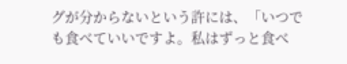グが分からないという許には、「いつでも食べていいですよ。私はずっと食べ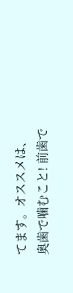てます。オススメは、奥歯で噛むこと! 前歯で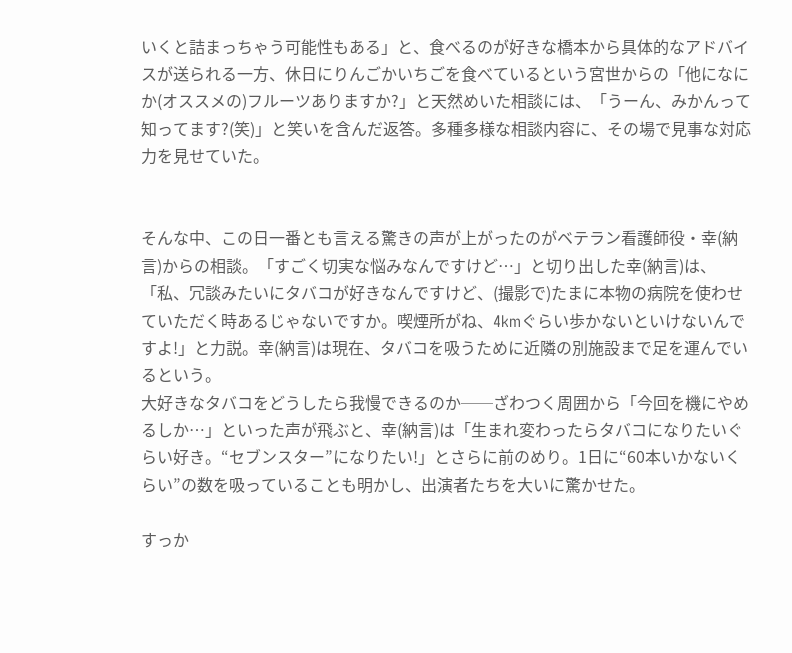いくと詰まっちゃう可能性もある」と、食べるのが好きな橋本から具体的なアドバイスが送られる一方、休日にりんごかいちごを食べているという宮世からの「他になにか(オススメの)フルーツありますか?」と天然めいた相談には、「うーん、みかんって知ってます?(笑)」と笑いを含んだ返答。多種多様な相談内容に、その場で見事な対応力を見せていた。


そんな中、この日一番とも言える驚きの声が上がったのがベテラン看護師役・幸(納言)からの相談。「すごく切実な悩みなんですけど…」と切り出した幸(納言)は、「私、冗談みたいにタバコが好きなんですけど、(撮影で)たまに本物の病院を使わせていただく時あるじゃないですか。喫煙所がね、4kmぐらい歩かないといけないんですよ!」と力説。幸(納言)は現在、タバコを吸うために近隣の別施設まで足を運んでいるという。
大好きなタバコをどうしたら我慢できるのか──ざわつく周囲から「今回を機にやめるしか…」といった声が飛ぶと、幸(納言)は「生まれ変わったらタバコになりたいぐらい好き。“セブンスター”になりたい!」とさらに前のめり。1日に“60本いかないくらい”の数を吸っていることも明かし、出演者たちを大いに驚かせた。

すっか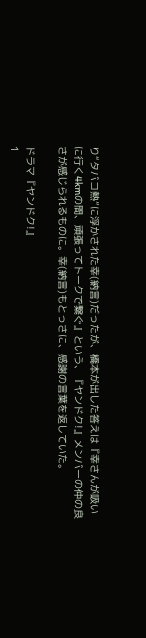り“タバコ熱”に浮かされた幸(納言)だったが、橋本が出した答えは『幸さんが吸いに行く4kmの間、頑張ってトークで繋ぐ』という、『ヤンドク!』メンバーの仲の良さが感じられるものに。幸(納言)もとっさに、感謝の言葉を返していた。

ドラマ『ヤンドク!』
1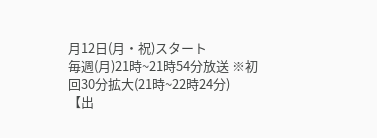月12日(月・祝)スタート
毎週(月)21時~21時54分放送 ※初回30分拡大(21時~22時24分)
【出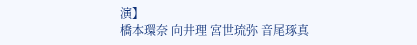演】
橋本環奈 向井理 宮世琉弥 音尾琢真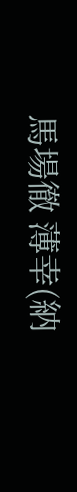馬場徹 薄幸(納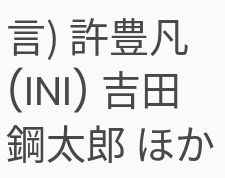言) 許豊凡(INI) 吉田鋼太郎 ほか